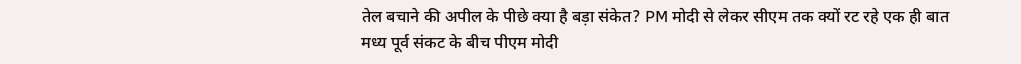तेल बचाने की अपील के पीछे क्या है बड़ा संकेत? PM मोदी से लेकर सीएम तक क्यों रट रहे एक ही बात
मध्य पूर्व संकट के बीच पीएम मोदी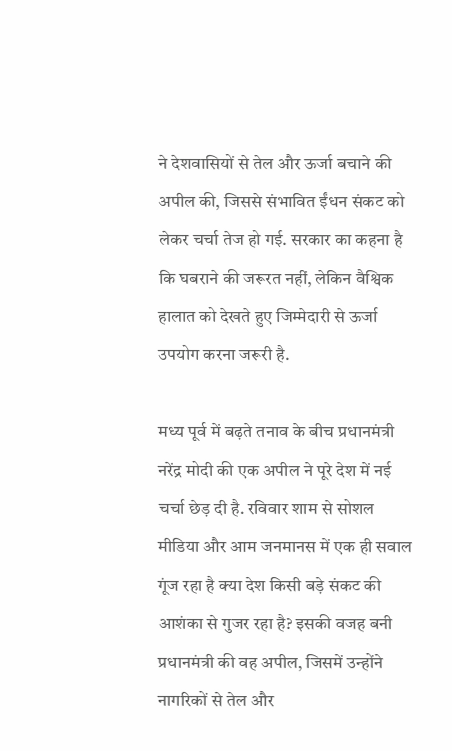ने देशवासियों से तेल और ऊर्जा बचाने की अपील की, जिससे संभावित ईंधन संकट को लेकर चर्चा तेज हो गई. सरकार का कहना है कि घबराने की जरूरत नहीं, लेकिन वैश्विक हालात को देखते हुए जिम्मेदारी से ऊर्जा उपयोग करना जरूरी है.

मध्य पूर्व में बढ़ते तनाव के बीच प्रधानमंत्री नरेंद्र मोदी की एक अपील ने पूरे देश में नई चर्चा छेड़ दी है. रविवार शाम से सोशल मीडिया और आम जनमानस में एक ही सवाल गूंज रहा है क्या देश किसी बड़े संकट की आशंका से गुजर रहा है? इसकी वजह बनी प्रधानमंत्री की वह अपील, जिसमें उन्होंने नागरिकों से तेल और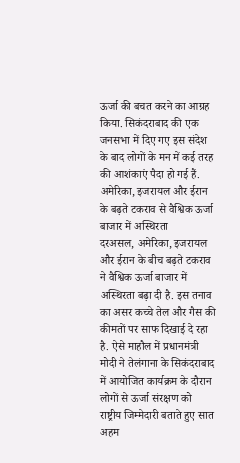ऊर्जा की बचत करने का आग्रह किया. सिकंदराबाद की एक जनसभा में दिए गए इस संदेश के बाद लोगों के मन में कई तरह की आशंकाएं पैदा हो गई हैं.
अमेरिका, इजरायल और ईरान के बढ़ते टकराव से वैश्विक ऊर्जा बाजार में अस्थिरता
दरअसल, अमेरिका, इजरायल और ईरान के बीच बढ़ते टकराव ने वैश्विक ऊर्जा बाजार में अस्थिरता बढ़ा दी है. इस तनाव का असर कच्चे तेल और गैस की कीमतों पर साफ दिखाई दे रहा है. ऐसे माहौल में प्रधानमंत्री मोदी ने तेलंगाना के सिकंदराबाद में आयोजित कार्यक्रम के दौरान लोगों से ऊर्जा संरक्षण को राष्ट्रीय जिम्मेदारी बताते हुए सात अहम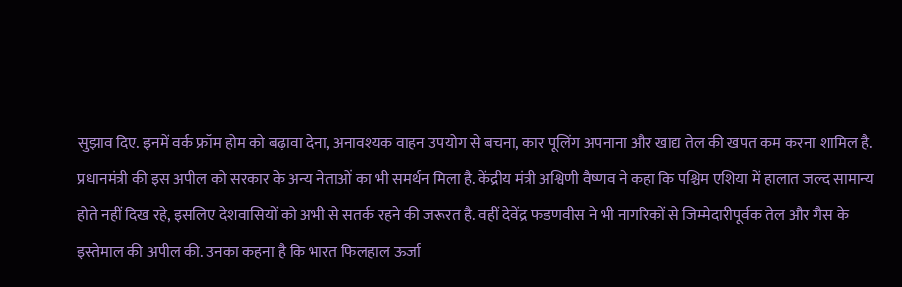सुझाव दिए. इनमें वर्क फ्रॉम होम को बढ़ावा देना, अनावश्यक वाहन उपयोग से बचना, कार पूलिंग अपनाना और खाद्य तेल की खपत कम करना शामिल है.
प्रधानमंत्री की इस अपील को सरकार के अन्य नेताओं का भी समर्थन मिला है. केंद्रीय मंत्री अश्विणी वैष्णव ने कहा कि पश्चिम एशिया में हालात जल्द सामान्य होते नहीं दिख रहे, इसलिए देशवासियों को अभी से सतर्क रहने की जरूरत है. वहीं देवेंद्र फडणवीस ने भी नागरिकों से जिम्मेदारीपूर्वक तेल और गैस के इस्तेमाल की अपील की. उनका कहना है कि भारत फिलहाल ऊर्जा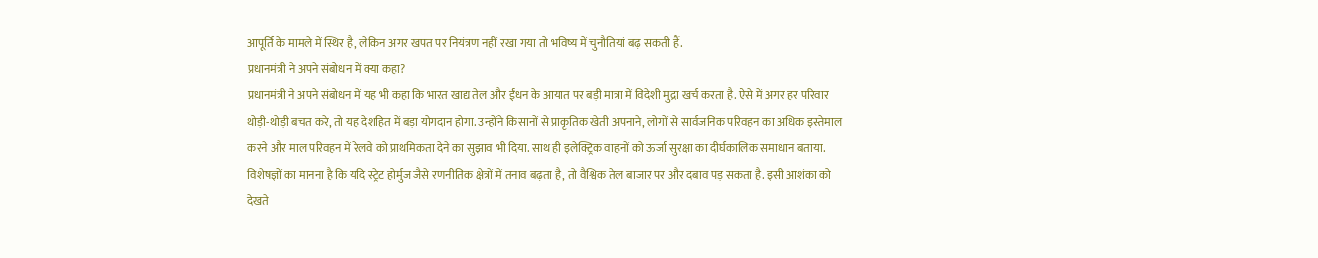आपूर्ति के मामले में स्थिर है, लेकिन अगर खपत पर नियंत्रण नहीं रखा गया तो भविष्य में चुनौतियां बढ़ सकती हैं.
प्रधानमंत्री ने अपने संबोधन में क्या कहा?
प्रधानमंत्री ने अपने संबोधन में यह भी कहा कि भारत खाद्य तेल और ईंधन के आयात पर बड़ी मात्रा में विदेशी मुद्रा खर्च करता है. ऐसे में अगर हर परिवार थोड़ी-थोड़ी बचत करे, तो यह देशहित में बड़ा योगदान होगा. उन्होंने किसानों से प्राकृतिक खेती अपनाने, लोगों से सार्वजनिक परिवहन का अधिक इस्तेमाल करने और माल परिवहन में रेलवे को प्राथमिकता देने का सुझाव भी दिया. साथ ही इलेक्ट्रिक वाहनों को ऊर्जा सुरक्षा का दीर्घकालिक समाधान बताया.
विशेषज्ञों का मानना है कि यदि स्ट्रेट होर्मुज जैसे रणनीतिक क्षेत्रों में तनाव बढ़ता है, तो वैश्विक तेल बाजार पर और दबाव पड़ सकता है. इसी आशंका को देखते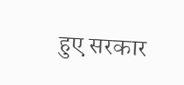हुए सरकार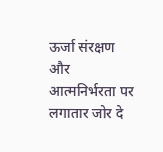ऊर्जा संरक्षण और आत्मनिर्भरता पर लगातार जोर दे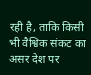रही है, ताकि किसी भी वैश्विक संकट का असर देश पर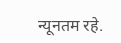न्यूनतम रहे.